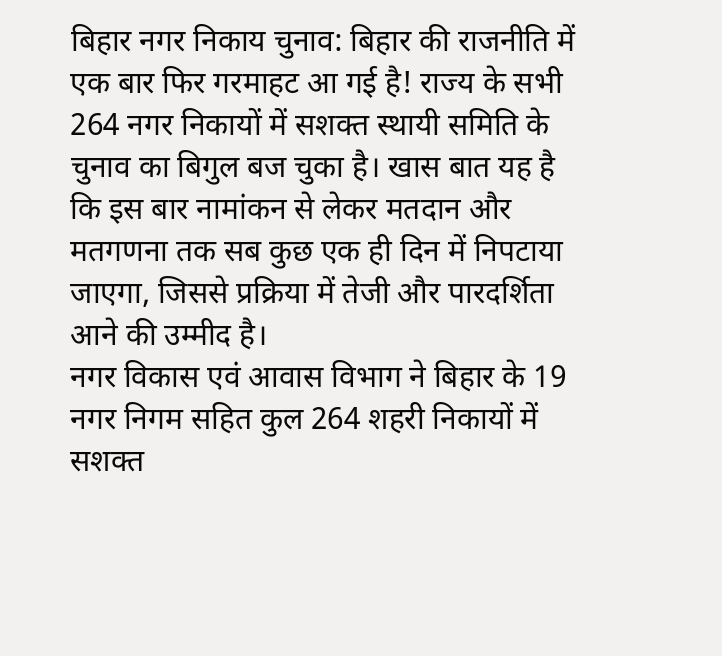बिहार नगर निकाय चुनाव: बिहार की राजनीति में एक बार फिर गरमाहट आ गई है! राज्य के सभी 264 नगर निकायों में सशक्त स्थायी समिति के चुनाव का बिगुल बज चुका है। खास बात यह है कि इस बार नामांकन से लेकर मतदान और मतगणना तक सब कुछ एक ही दिन में निपटाया जाएगा, जिससे प्रक्रिया में तेजी और पारदर्शिता आने की उम्मीद है।
नगर विकास एवं आवास विभाग ने बिहार के 19 नगर निगम सहित कुल 264 शहरी निकायों में सशक्त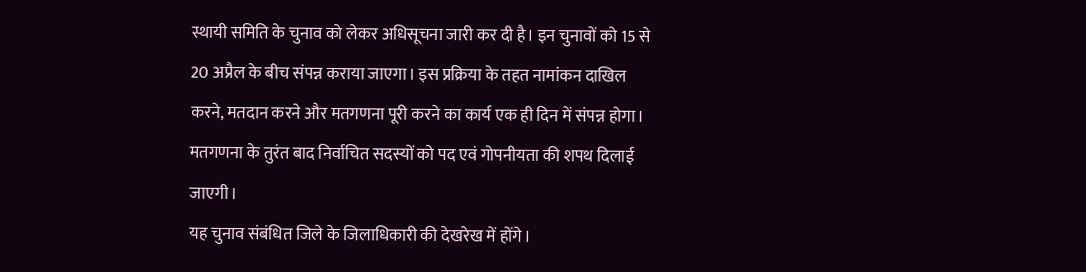स्थायी समिति के चुनाव को लेकर अधिसूचना जारी कर दी है। इन चुनावों को 15 से 20 अप्रैल के बीच संपन्न कराया जाएगा। इस प्रक्रिया के तहत नामांकन दाखिल करने, मतदान करने और मतगणना पूरी करने का कार्य एक ही दिन में संपन्न होगा। मतगणना के तुरंत बाद निर्वाचित सदस्यों को पद एवं गोपनीयता की शपथ दिलाई जाएगी।
यह चुनाव संबंधित जिले के जिलाधिकारी की देखरेख में होंगे।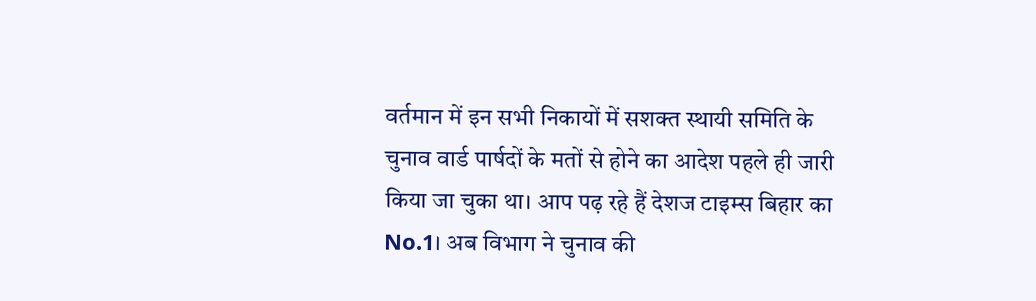वर्तमान में इन सभी निकायों में सशक्त स्थायी समिति के चुनाव वार्ड पार्षदों के मतों से होने का आदेश पहले ही जारी किया जा चुका था। आप पढ़ रहे हैं देशज टाइम्स बिहार का No.1। अब विभाग ने चुनाव की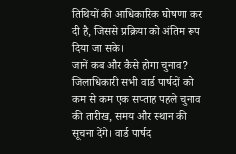तिथियों की आधिकारिक घोषणा कर दी है, जिससे प्रक्रिया को अंतिम रूप दिया जा सके।
जानें कब और कैसे होगा चुनाव?
जिलाधिकारी सभी वार्ड पार्षदों को कम से कम एक सप्ताह पहले चुनाव की तारीख, समय और स्थान की सूचना देंगे। वार्ड पार्षद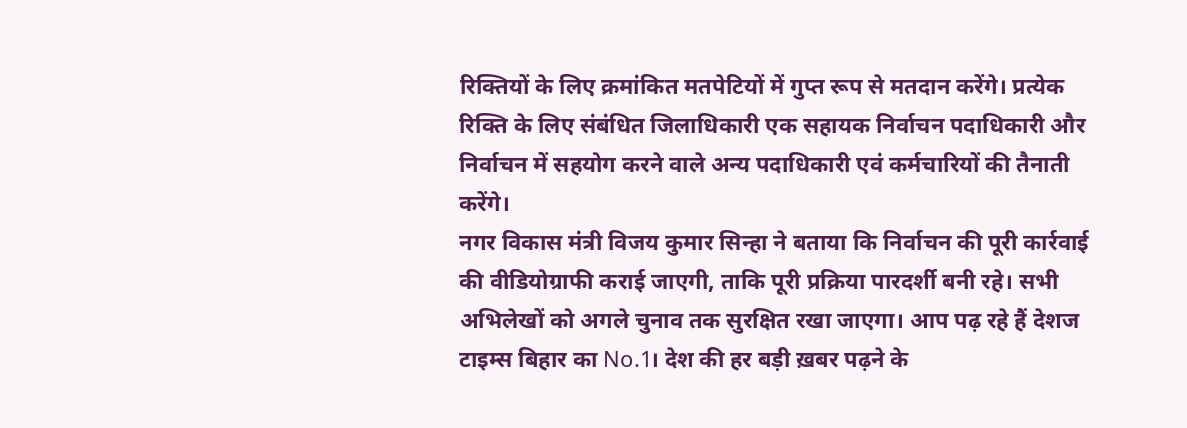रिक्तियों के लिए क्रमांकित मतपेटियों में गुप्त रूप से मतदान करेंगे। प्रत्येक रिक्ति के लिए संबंधित जिलाधिकारी एक सहायक निर्वाचन पदाधिकारी और निर्वाचन में सहयोग करने वाले अन्य पदाधिकारी एवं कर्मचारियों की तैनाती करेंगे।
नगर विकास मंत्री विजय कुमार सिन्हा ने बताया कि निर्वाचन की पूरी कार्रवाई की वीडियोग्राफी कराई जाएगी, ताकि पूरी प्रक्रिया पारदर्शी बनी रहे। सभी अभिलेखों को अगले चुनाव तक सुरक्षित रखा जाएगा। आप पढ़ रहे हैं देशज टाइम्स बिहार का No.1। देश की हर बड़ी ख़बर पढ़ने के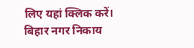लिए यहां क्लिक करें।
बिहार नगर निकाय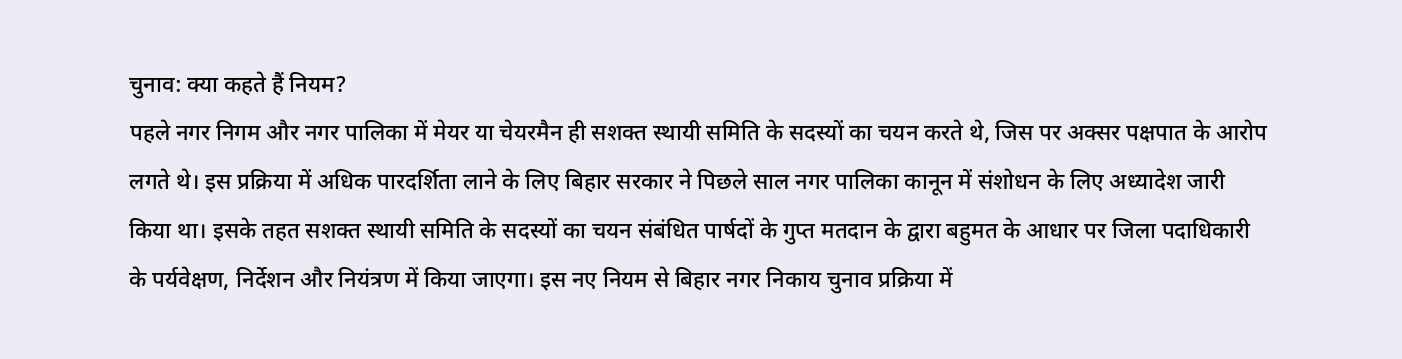चुनाव: क्या कहते हैं नियम?
पहले नगर निगम और नगर पालिका में मेयर या चेयरमैन ही सशक्त स्थायी समिति के सदस्यों का चयन करते थे, जिस पर अक्सर पक्षपात के आरोप लगते थे। इस प्रक्रिया में अधिक पारदर्शिता लाने के लिए बिहार सरकार ने पिछले साल नगर पालिका कानून में संशोधन के लिए अध्यादेश जारी किया था। इसके तहत सशक्त स्थायी समिति के सदस्यों का चयन संबंधित पार्षदों के गुप्त मतदान के द्वारा बहुमत के आधार पर जिला पदाधिकारी के पर्यवेक्षण, निर्देशन और नियंत्रण में किया जाएगा। इस नए नियम से बिहार नगर निकाय चुनाव प्रक्रिया में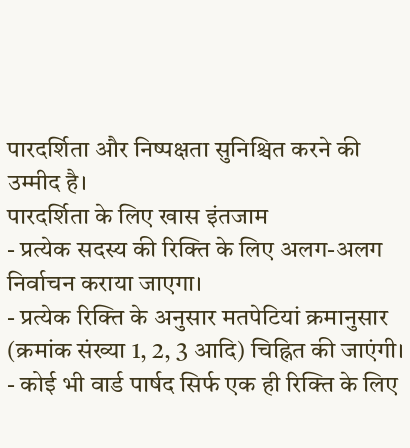पारदर्शिता और निष्पक्षता सुनिश्चित करने की उम्मीद है।
पारदर्शिता के लिए खास इंतजाम
- प्रत्येक सदस्य की रिक्ति के लिए अलग-अलग निर्वाचन कराया जाएगा।
- प्रत्येक रिक्ति के अनुसार मतपेटियां क्रमानुसार (क्रमांक संख्या 1, 2, 3 आदि) चिह्नित की जाएंगी।
- कोई भी वार्ड पार्षद सिर्फ एक ही रिक्ति के लिए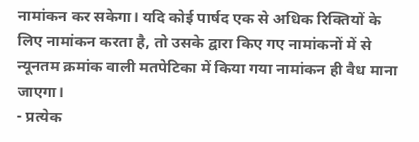नामांकन कर सकेगा। यदि कोई पार्षद एक से अधिक रिक्तियों के लिए नामांकन करता है, तो उसके द्वारा किए गए नामांकनों में से न्यूनतम क्रमांक वाली मतपेटिका में किया गया नामांकन ही वैध माना जाएगा।
- प्रत्येक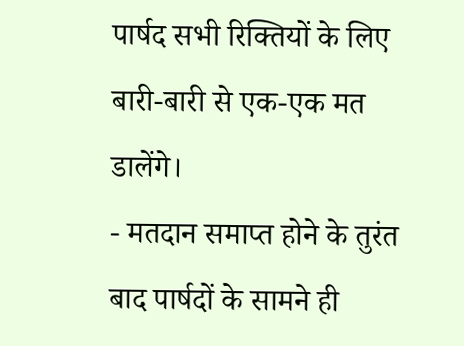पार्षद सभी रिक्तियों के लिए बारी-बारी से एक-एक मत डालेंगे।
- मतदान समाप्त होने के तुरंत बाद पार्षदों के सामने ही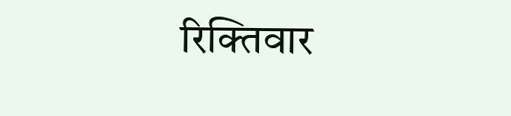रिक्तिवार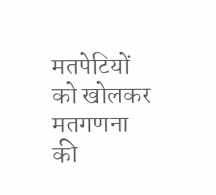मतपेटियों को खोलकर मतगणना की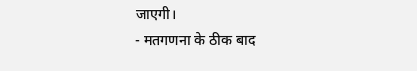जाएगी।
- मतगणना के ठीक बाद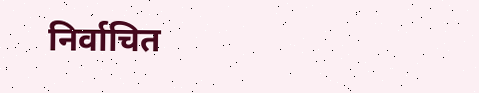निर्वाचित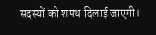सदस्यों को शपथ दिलाई जाएगी।